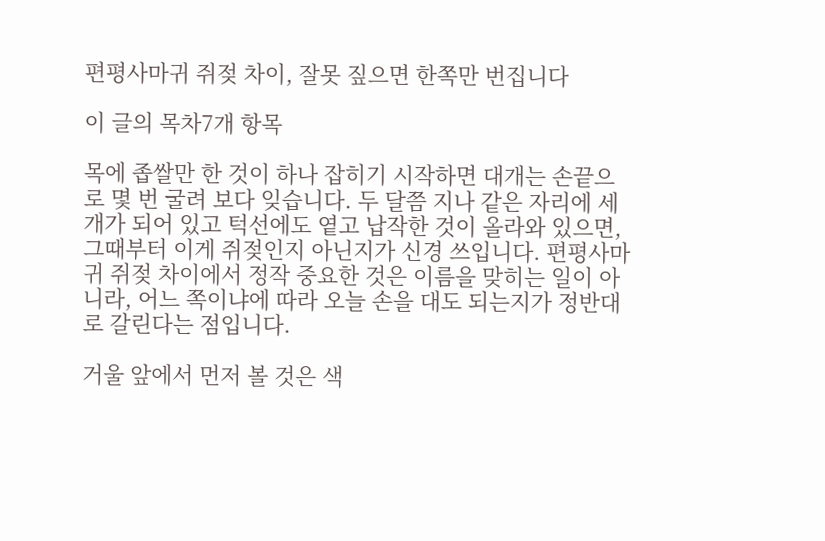편평사마귀 쥐젖 차이, 잘못 짚으면 한쪽만 번집니다

이 글의 목차7개 항목

목에 좁쌀만 한 것이 하나 잡히기 시작하면 대개는 손끝으로 몇 번 굴려 보다 잊습니다. 두 달쯤 지나 같은 자리에 세 개가 되어 있고 턱선에도 옅고 납작한 것이 올라와 있으면, 그때부터 이게 쥐젖인지 아닌지가 신경 쓰입니다. 편평사마귀 쥐젖 차이에서 정작 중요한 것은 이름을 맞히는 일이 아니라, 어느 쪽이냐에 따라 오늘 손을 대도 되는지가 정반대로 갈린다는 점입니다.

거울 앞에서 먼저 볼 것은 색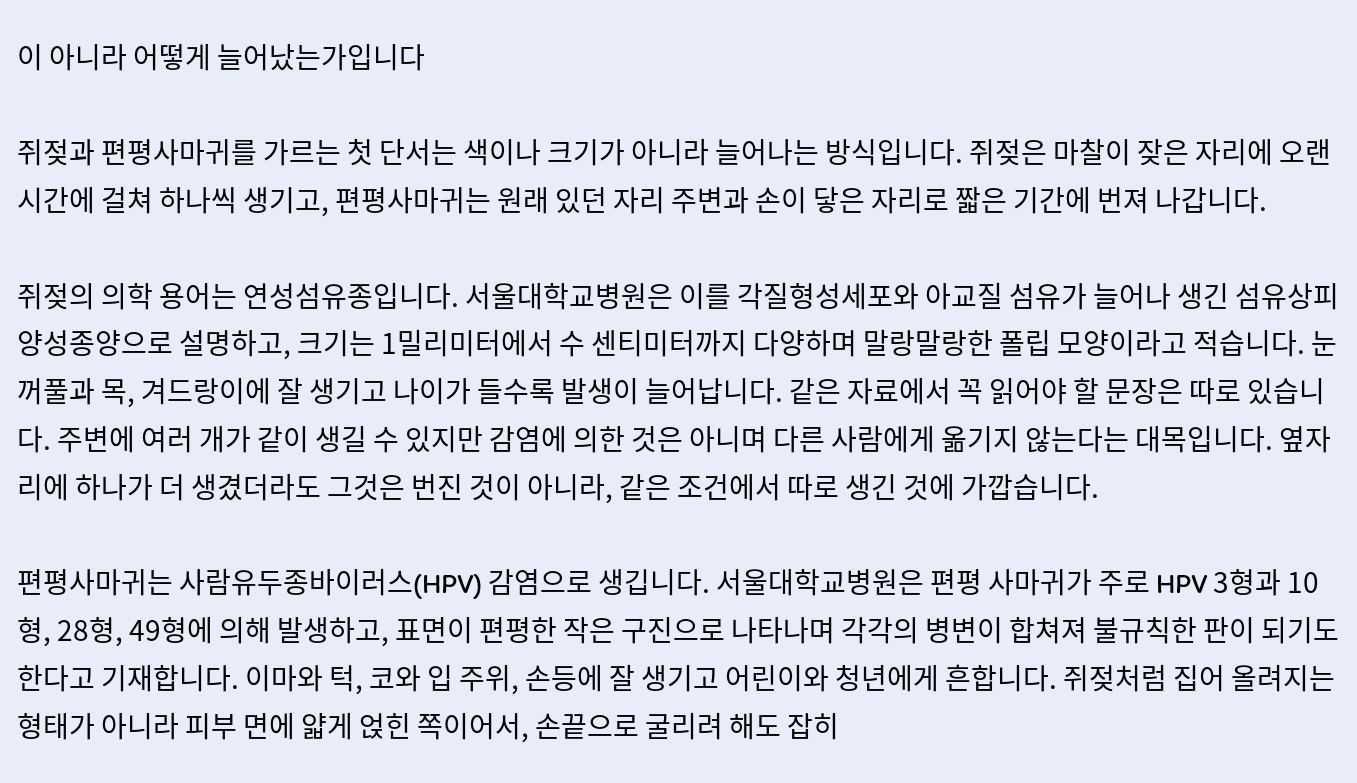이 아니라 어떻게 늘어났는가입니다

쥐젖과 편평사마귀를 가르는 첫 단서는 색이나 크기가 아니라 늘어나는 방식입니다. 쥐젖은 마찰이 잦은 자리에 오랜 시간에 걸쳐 하나씩 생기고, 편평사마귀는 원래 있던 자리 주변과 손이 닿은 자리로 짧은 기간에 번져 나갑니다.

쥐젖의 의학 용어는 연성섬유종입니다. 서울대학교병원은 이를 각질형성세포와 아교질 섬유가 늘어나 생긴 섬유상피 양성종양으로 설명하고, 크기는 1밀리미터에서 수 센티미터까지 다양하며 말랑말랑한 폴립 모양이라고 적습니다. 눈꺼풀과 목, 겨드랑이에 잘 생기고 나이가 들수록 발생이 늘어납니다. 같은 자료에서 꼭 읽어야 할 문장은 따로 있습니다. 주변에 여러 개가 같이 생길 수 있지만 감염에 의한 것은 아니며 다른 사람에게 옮기지 않는다는 대목입니다. 옆자리에 하나가 더 생겼더라도 그것은 번진 것이 아니라, 같은 조건에서 따로 생긴 것에 가깝습니다.

편평사마귀는 사람유두종바이러스(HPV) 감염으로 생깁니다. 서울대학교병원은 편평 사마귀가 주로 HPV 3형과 10형, 28형, 49형에 의해 발생하고, 표면이 편평한 작은 구진으로 나타나며 각각의 병변이 합쳐져 불규칙한 판이 되기도 한다고 기재합니다. 이마와 턱, 코와 입 주위, 손등에 잘 생기고 어린이와 청년에게 흔합니다. 쥐젖처럼 집어 올려지는 형태가 아니라 피부 면에 얇게 얹힌 쪽이어서, 손끝으로 굴리려 해도 잡히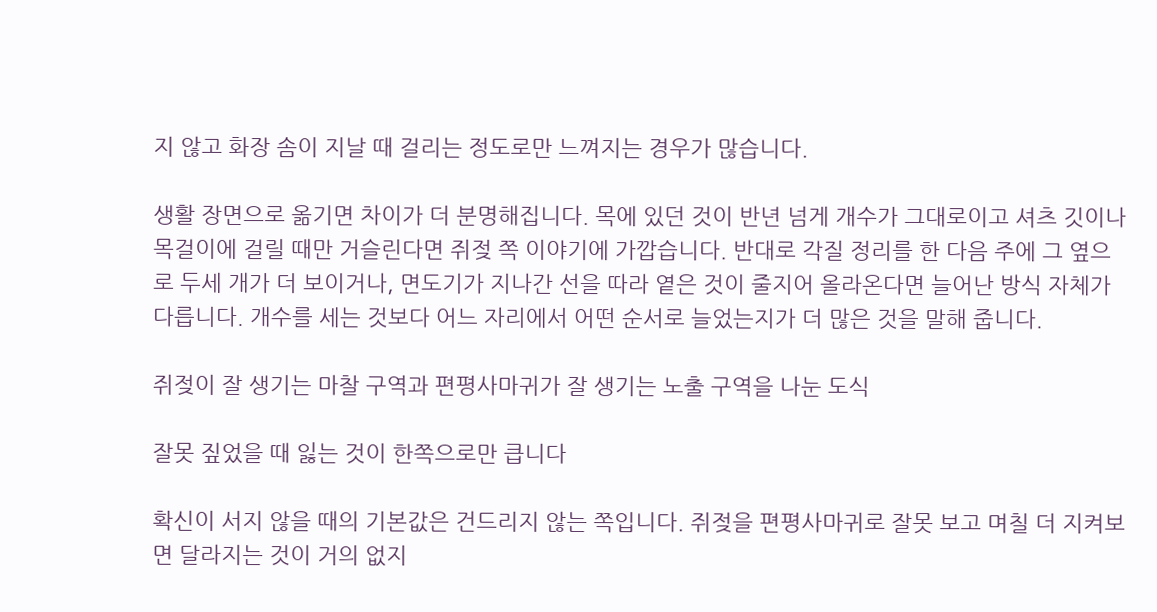지 않고 화장 솜이 지날 때 걸리는 정도로만 느껴지는 경우가 많습니다.

생활 장면으로 옮기면 차이가 더 분명해집니다. 목에 있던 것이 반년 넘게 개수가 그대로이고 셔츠 깃이나 목걸이에 걸릴 때만 거슬린다면 쥐젖 쪽 이야기에 가깝습니다. 반대로 각질 정리를 한 다음 주에 그 옆으로 두세 개가 더 보이거나, 면도기가 지나간 선을 따라 옅은 것이 줄지어 올라온다면 늘어난 방식 자체가 다릅니다. 개수를 세는 것보다 어느 자리에서 어떤 순서로 늘었는지가 더 많은 것을 말해 줍니다.

쥐젖이 잘 생기는 마찰 구역과 편평사마귀가 잘 생기는 노출 구역을 나눈 도식

잘못 짚었을 때 잃는 것이 한쪽으로만 큽니다

확신이 서지 않을 때의 기본값은 건드리지 않는 쪽입니다. 쥐젖을 편평사마귀로 잘못 보고 며칠 더 지켜보면 달라지는 것이 거의 없지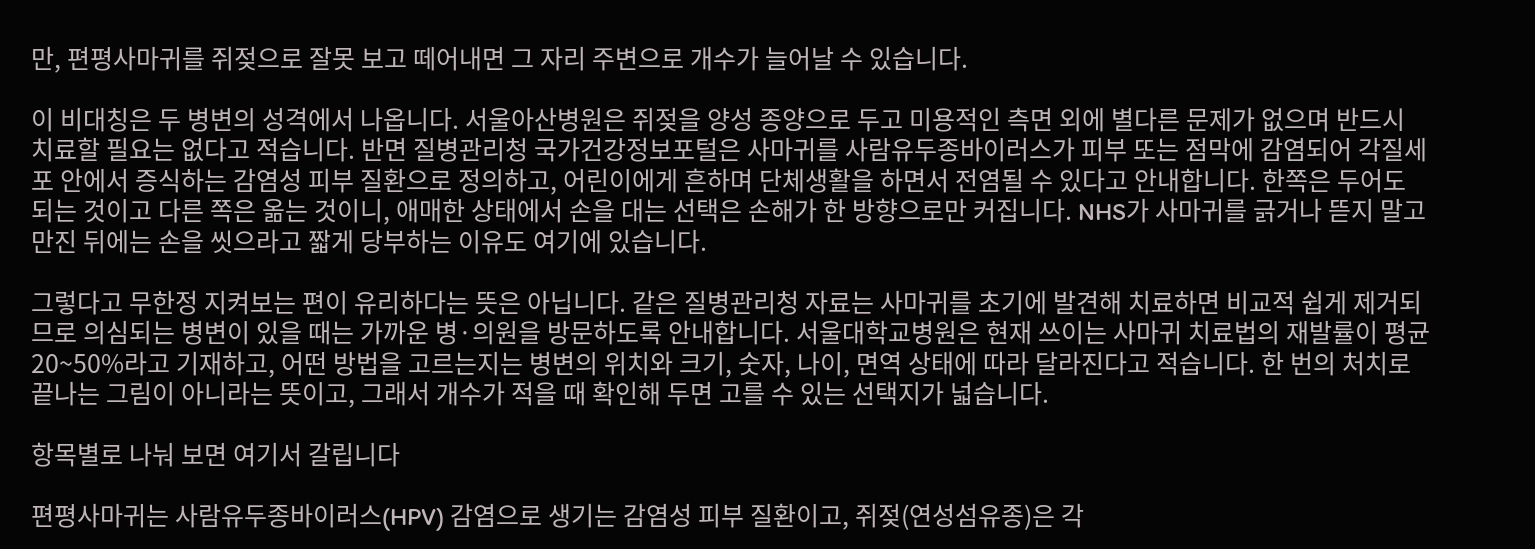만, 편평사마귀를 쥐젖으로 잘못 보고 떼어내면 그 자리 주변으로 개수가 늘어날 수 있습니다.

이 비대칭은 두 병변의 성격에서 나옵니다. 서울아산병원은 쥐젖을 양성 종양으로 두고 미용적인 측면 외에 별다른 문제가 없으며 반드시 치료할 필요는 없다고 적습니다. 반면 질병관리청 국가건강정보포털은 사마귀를 사람유두종바이러스가 피부 또는 점막에 감염되어 각질세포 안에서 증식하는 감염성 피부 질환으로 정의하고, 어린이에게 흔하며 단체생활을 하면서 전염될 수 있다고 안내합니다. 한쪽은 두어도 되는 것이고 다른 쪽은 옮는 것이니, 애매한 상태에서 손을 대는 선택은 손해가 한 방향으로만 커집니다. NHS가 사마귀를 긁거나 뜯지 말고 만진 뒤에는 손을 씻으라고 짧게 당부하는 이유도 여기에 있습니다.

그렇다고 무한정 지켜보는 편이 유리하다는 뜻은 아닙니다. 같은 질병관리청 자료는 사마귀를 초기에 발견해 치료하면 비교적 쉽게 제거되므로 의심되는 병변이 있을 때는 가까운 병·의원을 방문하도록 안내합니다. 서울대학교병원은 현재 쓰이는 사마귀 치료법의 재발률이 평균 20~50%라고 기재하고, 어떤 방법을 고르는지는 병변의 위치와 크기, 숫자, 나이, 면역 상태에 따라 달라진다고 적습니다. 한 번의 처치로 끝나는 그림이 아니라는 뜻이고, 그래서 개수가 적을 때 확인해 두면 고를 수 있는 선택지가 넓습니다.

항목별로 나눠 보면 여기서 갈립니다

편평사마귀는 사람유두종바이러스(HPV) 감염으로 생기는 감염성 피부 질환이고, 쥐젖(연성섬유종)은 각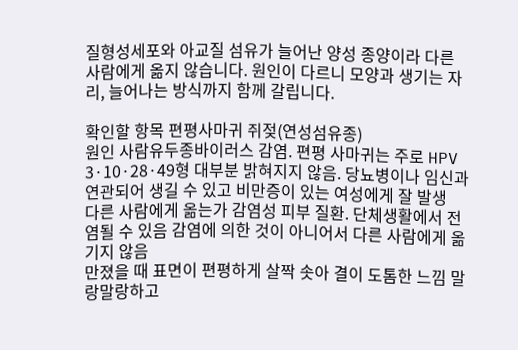질형성세포와 아교질 섬유가 늘어난 양성 종양이라 다른 사람에게 옮지 않습니다. 원인이 다르니 모양과 생기는 자리, 늘어나는 방식까지 함께 갈립니다.

확인할 항목 편평사마귀 쥐젖(연성섬유종)
원인 사람유두종바이러스 감염. 편평 사마귀는 주로 HPV 3·10·28·49형 대부분 밝혀지지 않음. 당뇨병이나 임신과 연관되어 생길 수 있고 비만증이 있는 여성에게 잘 발생
다른 사람에게 옮는가 감염성 피부 질환. 단체생활에서 전염될 수 있음 감염에 의한 것이 아니어서 다른 사람에게 옮기지 않음
만졌을 때 표면이 편평하게 살짝 솟아 결이 도톰한 느낌 말랑말랑하고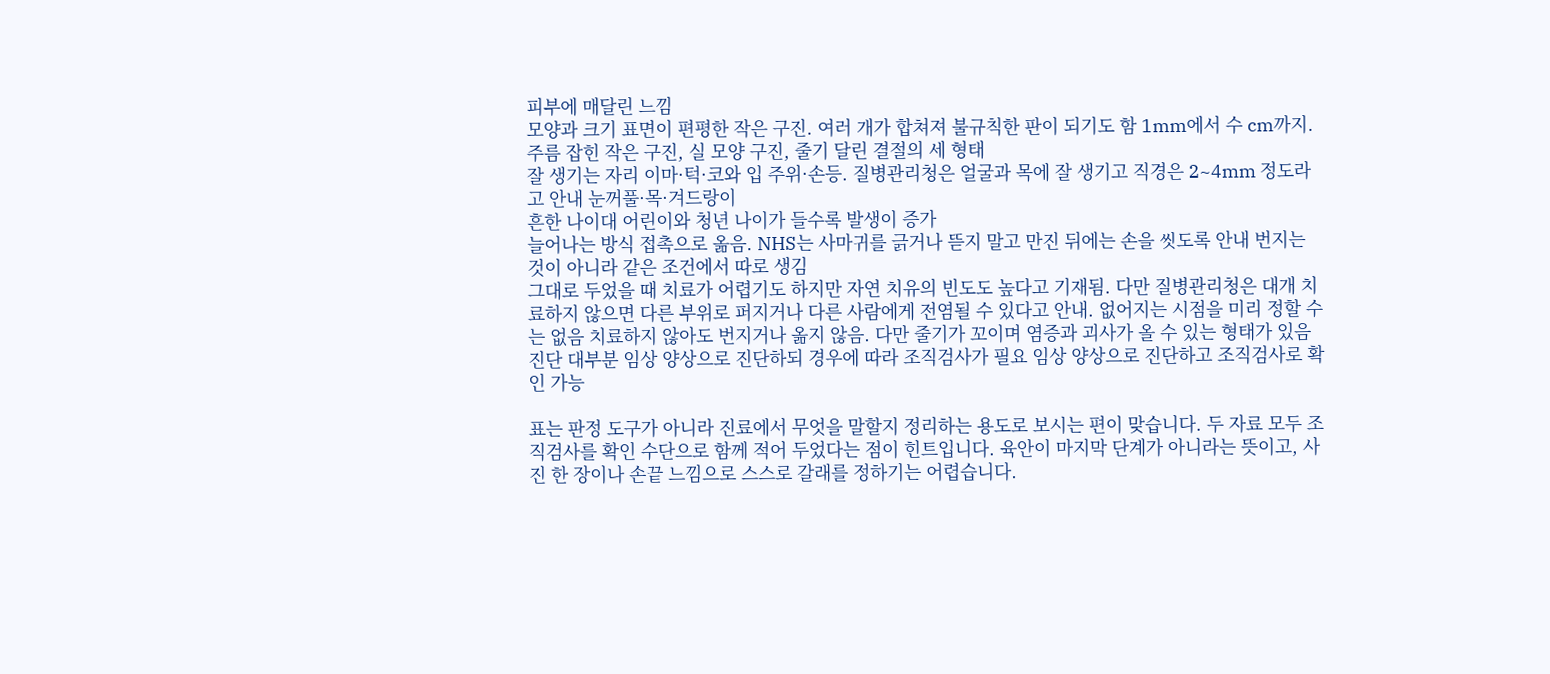피부에 매달린 느낌
모양과 크기 표면이 편평한 작은 구진. 여러 개가 합쳐져 불규칙한 판이 되기도 함 1mm에서 수 cm까지. 주름 잡힌 작은 구진, 실 모양 구진, 줄기 달린 결절의 세 형태
잘 생기는 자리 이마·턱·코와 입 주위·손등. 질병관리청은 얼굴과 목에 잘 생기고 직경은 2~4mm 정도라고 안내 눈꺼풀·목·겨드랑이
흔한 나이대 어린이와 청년 나이가 들수록 발생이 증가
늘어나는 방식 접촉으로 옮음. NHS는 사마귀를 긁거나 뜯지 말고 만진 뒤에는 손을 씻도록 안내 번지는 것이 아니라 같은 조건에서 따로 생김
그대로 두었을 때 치료가 어렵기도 하지만 자연 치유의 빈도도 높다고 기재됨. 다만 질병관리청은 대개 치료하지 않으면 다른 부위로 퍼지거나 다른 사람에게 전염될 수 있다고 안내. 없어지는 시점을 미리 정할 수는 없음 치료하지 않아도 번지거나 옮지 않음. 다만 줄기가 꼬이며 염증과 괴사가 올 수 있는 형태가 있음
진단 대부분 임상 양상으로 진단하되 경우에 따라 조직검사가 필요 임상 양상으로 진단하고 조직검사로 확인 가능

표는 판정 도구가 아니라 진료에서 무엇을 말할지 정리하는 용도로 보시는 편이 맞습니다. 두 자료 모두 조직검사를 확인 수단으로 함께 적어 두었다는 점이 힌트입니다. 육안이 마지막 단계가 아니라는 뜻이고, 사진 한 장이나 손끝 느낌으로 스스로 갈래를 정하기는 어렵습니다.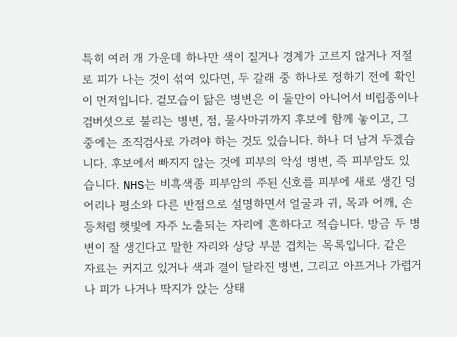특히 여러 개 가운데 하나만 색이 짙거나 경계가 고르지 않거나 저절로 피가 나는 것이 섞여 있다면, 두 갈래 중 하나로 정하기 전에 확인이 먼저입니다. 겉모습이 닮은 병변은 이 둘만이 아니어서 비립종이나 검버섯으로 불리는 병변, 점, 물사마귀까지 후보에 함께 놓이고, 그중에는 조직검사로 가려야 하는 것도 있습니다. 하나 더 남겨 두겠습니다. 후보에서 빠지지 않는 것에 피부의 악성 병변, 즉 피부암도 있습니다. NHS는 비흑색종 피부암의 주된 신호를 피부에 새로 생긴 덩어리나 평소와 다른 반점으로 설명하면서 얼굴과 귀, 목과 어깨, 손등처럼 햇빛에 자주 노출되는 자리에 흔하다고 적습니다. 방금 두 병변이 잘 생긴다고 말한 자리와 상당 부분 겹치는 목록입니다. 같은 자료는 커지고 있거나 색과 결이 달라진 병변, 그리고 아프거나 가렵거나 피가 나거나 딱지가 앉는 상태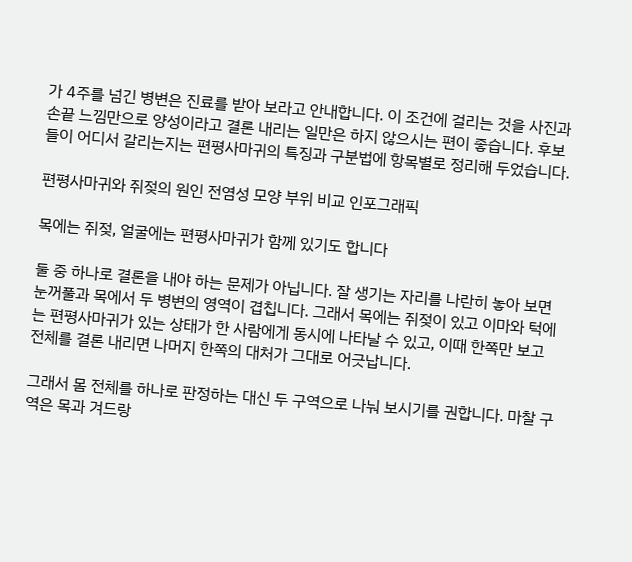가 4주를 넘긴 병변은 진료를 받아 보라고 안내합니다. 이 조건에 걸리는 것을 사진과 손끝 느낌만으로 양성이라고 결론 내리는 일만은 하지 않으시는 편이 좋습니다. 후보들이 어디서 갈리는지는 편평사마귀의 특징과 구분법에 항목별로 정리해 두었습니다.

편평사마귀와 쥐젖의 원인 전염성 모양 부위 비교 인포그래픽

목에는 쥐젖, 얼굴에는 편평사마귀가 함께 있기도 합니다

둘 중 하나로 결론을 내야 하는 문제가 아닙니다. 잘 생기는 자리를 나란히 놓아 보면 눈꺼풀과 목에서 두 병변의 영역이 겹칩니다. 그래서 목에는 쥐젖이 있고 이마와 턱에는 편평사마귀가 있는 상태가 한 사람에게 동시에 나타날 수 있고, 이때 한쪽만 보고 전체를 결론 내리면 나머지 한쪽의 대처가 그대로 어긋납니다.

그래서 몸 전체를 하나로 판정하는 대신 두 구역으로 나눠 보시기를 권합니다. 마찰 구역은 목과 겨드랑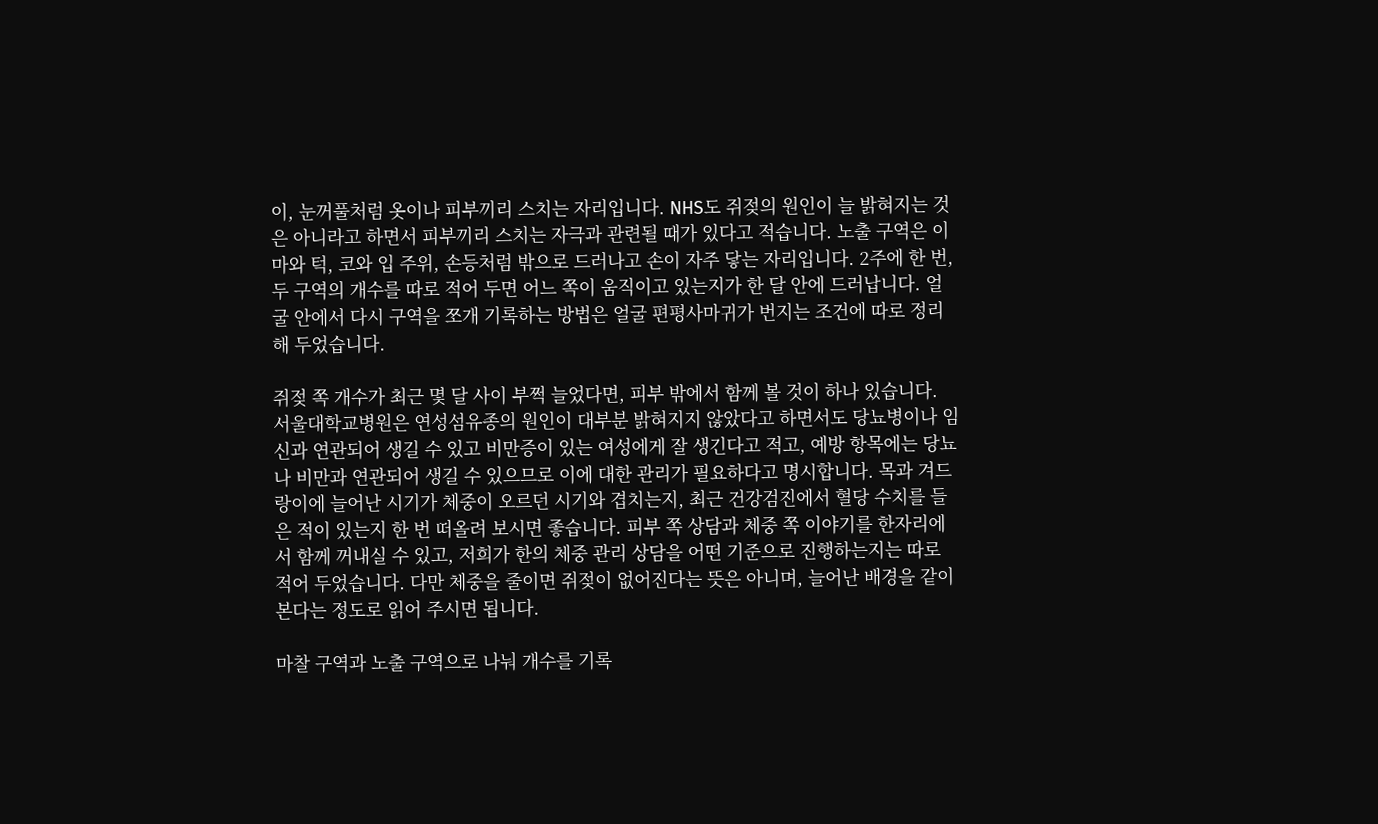이, 눈꺼풀처럼 옷이나 피부끼리 스치는 자리입니다. NHS도 쥐젖의 원인이 늘 밝혀지는 것은 아니라고 하면서 피부끼리 스치는 자극과 관련될 때가 있다고 적습니다. 노출 구역은 이마와 턱, 코와 입 주위, 손등처럼 밖으로 드러나고 손이 자주 닿는 자리입니다. 2주에 한 번, 두 구역의 개수를 따로 적어 두면 어느 쪽이 움직이고 있는지가 한 달 안에 드러납니다. 얼굴 안에서 다시 구역을 쪼개 기록하는 방법은 얼굴 편평사마귀가 번지는 조건에 따로 정리해 두었습니다.

쥐젖 쪽 개수가 최근 몇 달 사이 부쩍 늘었다면, 피부 밖에서 함께 볼 것이 하나 있습니다. 서울대학교병원은 연성섬유종의 원인이 대부분 밝혀지지 않았다고 하면서도 당뇨병이나 임신과 연관되어 생길 수 있고 비만증이 있는 여성에게 잘 생긴다고 적고, 예방 항목에는 당뇨나 비만과 연관되어 생길 수 있으므로 이에 대한 관리가 필요하다고 명시합니다. 목과 겨드랑이에 늘어난 시기가 체중이 오르던 시기와 겹치는지, 최근 건강검진에서 혈당 수치를 들은 적이 있는지 한 번 떠올려 보시면 좋습니다. 피부 쪽 상담과 체중 쪽 이야기를 한자리에서 함께 꺼내실 수 있고, 저희가 한의 체중 관리 상담을 어떤 기준으로 진행하는지는 따로 적어 두었습니다. 다만 체중을 줄이면 쥐젖이 없어진다는 뜻은 아니며, 늘어난 배경을 같이 본다는 정도로 읽어 주시면 됩니다.

마찰 구역과 노출 구역으로 나눠 개수를 기록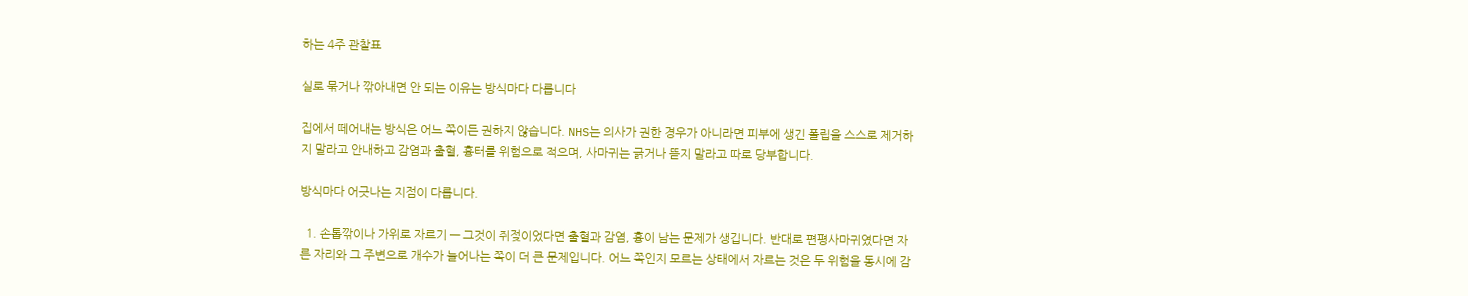하는 4주 관찰표

실로 묶거나 깎아내면 안 되는 이유는 방식마다 다릅니다

집에서 떼어내는 방식은 어느 쪽이든 권하지 않습니다. NHS는 의사가 권한 경우가 아니라면 피부에 생긴 폴립을 스스로 제거하지 말라고 안내하고 감염과 출혈, 흉터를 위험으로 적으며, 사마귀는 긁거나 뜯지 말라고 따로 당부합니다.

방식마다 어긋나는 지점이 다릅니다.

  1. 손톱깎이나 가위로 자르기 — 그것이 쥐젖이었다면 출혈과 감염, 흉이 남는 문제가 생깁니다. 반대로 편평사마귀였다면 자른 자리와 그 주변으로 개수가 늘어나는 쪽이 더 큰 문제입니다. 어느 쪽인지 모르는 상태에서 자르는 것은 두 위험을 동시에 감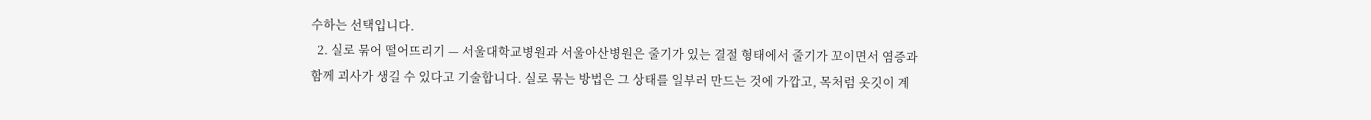수하는 선택입니다.
  2. 실로 묶어 떨어뜨리기 — 서울대학교병원과 서울아산병원은 줄기가 있는 결절 형태에서 줄기가 꼬이면서 염증과 함께 괴사가 생길 수 있다고 기술합니다. 실로 묶는 방법은 그 상태를 일부러 만드는 것에 가깝고, 목처럼 옷깃이 계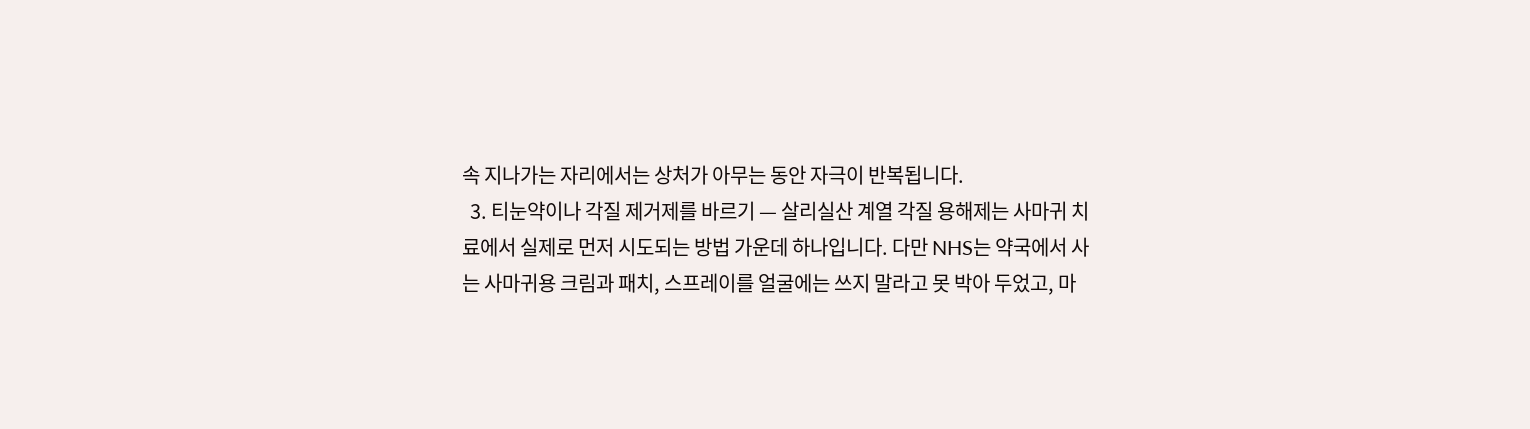속 지나가는 자리에서는 상처가 아무는 동안 자극이 반복됩니다.
  3. 티눈약이나 각질 제거제를 바르기 — 살리실산 계열 각질 용해제는 사마귀 치료에서 실제로 먼저 시도되는 방법 가운데 하나입니다. 다만 NHS는 약국에서 사는 사마귀용 크림과 패치, 스프레이를 얼굴에는 쓰지 말라고 못 박아 두었고, 마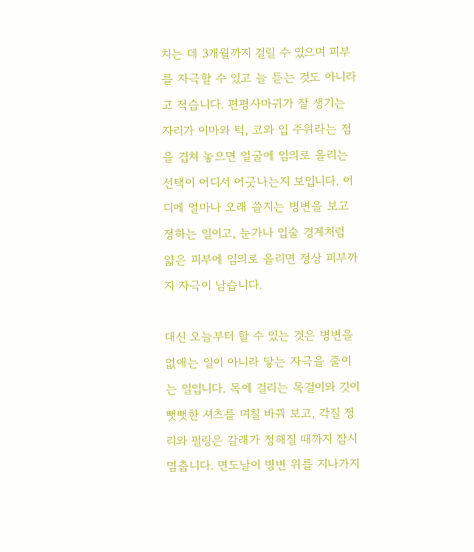치는 데 3개월까지 걸릴 수 있으며 피부를 자극할 수 있고 늘 듣는 것도 아니라고 적습니다. 편평사마귀가 잘 생기는 자리가 이마와 턱, 코와 입 주위라는 점을 겹쳐 놓으면 얼굴에 임의로 올리는 선택이 어디서 어긋나는지 보입니다. 어디에 얼마나 오래 쓸지는 병변을 보고 정하는 일이고, 눈가나 입술 경계처럼 얇은 피부에 임의로 올리면 정상 피부까지 자극이 남습니다.

대신 오늘부터 할 수 있는 것은 병변을 없애는 일이 아니라 닿는 자극을 줄이는 일입니다. 목에 걸리는 목걸이와 깃이 뻣뻣한 셔츠를 며칠 바꿔 보고, 각질 정리와 필링은 갈래가 정해질 때까지 잠시 멈춥니다. 면도날이 병변 위를 지나가지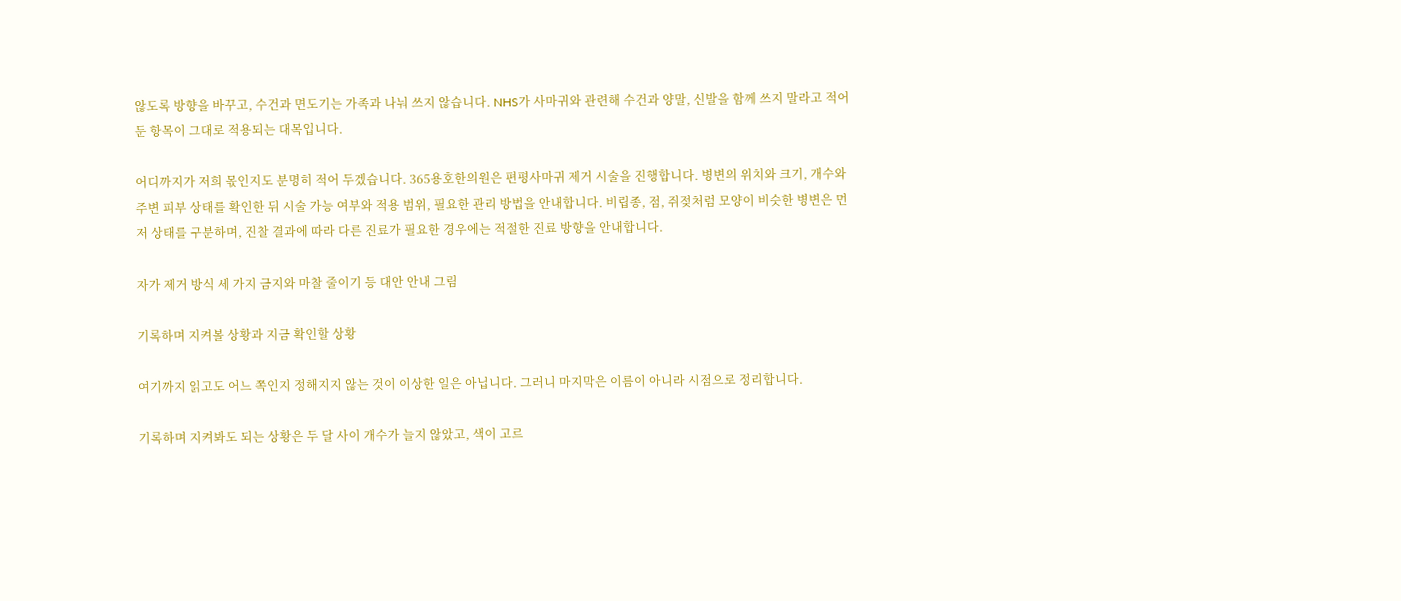않도록 방향을 바꾸고, 수건과 면도기는 가족과 나눠 쓰지 않습니다. NHS가 사마귀와 관련해 수건과 양말, 신발을 함께 쓰지 말라고 적어 둔 항목이 그대로 적용되는 대목입니다.

어디까지가 저희 몫인지도 분명히 적어 두겠습니다. 365용호한의원은 편평사마귀 제거 시술을 진행합니다. 병변의 위치와 크기, 개수와 주변 피부 상태를 확인한 뒤 시술 가능 여부와 적용 범위, 필요한 관리 방법을 안내합니다. 비립종, 점, 쥐젖처럼 모양이 비슷한 병변은 먼저 상태를 구분하며, 진찰 결과에 따라 다른 진료가 필요한 경우에는 적절한 진료 방향을 안내합니다.

자가 제거 방식 세 가지 금지와 마찰 줄이기 등 대안 안내 그림

기록하며 지켜볼 상황과 지금 확인할 상황

여기까지 읽고도 어느 쪽인지 정해지지 않는 것이 이상한 일은 아닙니다. 그러니 마지막은 이름이 아니라 시점으로 정리합니다.

기록하며 지켜봐도 되는 상황은 두 달 사이 개수가 늘지 않았고, 색이 고르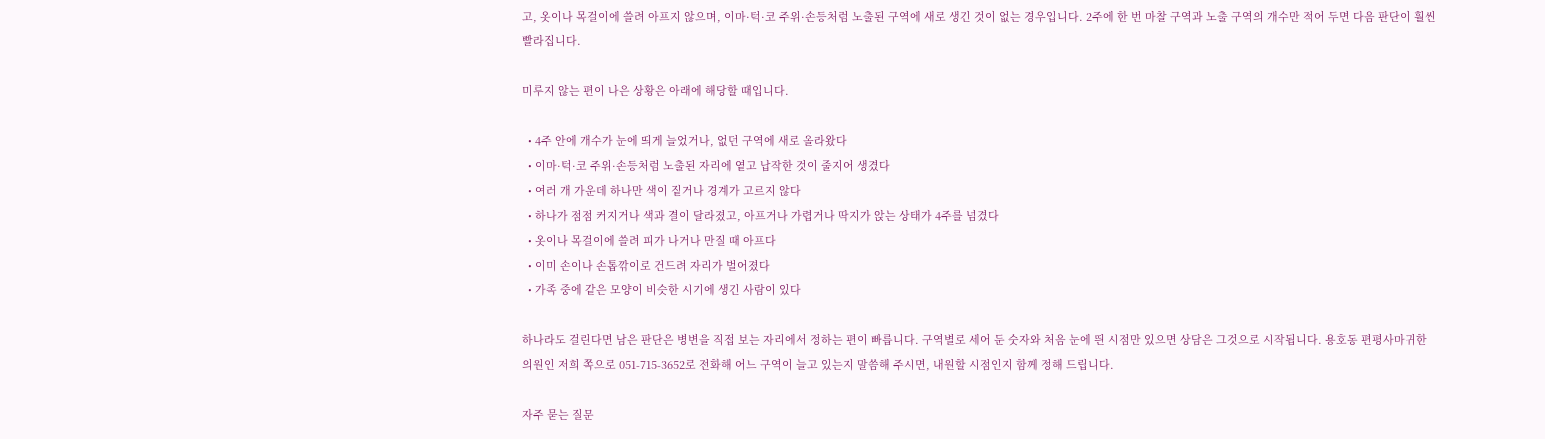고, 옷이나 목걸이에 쓸려 아프지 않으며, 이마·턱·코 주위·손등처럼 노출된 구역에 새로 생긴 것이 없는 경우입니다. 2주에 한 번 마찰 구역과 노출 구역의 개수만 적어 두면 다음 판단이 훨씬 빨라집니다.

미루지 않는 편이 나은 상황은 아래에 해당할 때입니다.

  • 4주 안에 개수가 눈에 띄게 늘었거나, 없던 구역에 새로 올라왔다
  • 이마·턱·코 주위·손등처럼 노출된 자리에 옅고 납작한 것이 줄지어 생겼다
  • 여러 개 가운데 하나만 색이 짙거나 경계가 고르지 않다
  • 하나가 점점 커지거나 색과 결이 달라졌고, 아프거나 가렵거나 딱지가 앉는 상태가 4주를 넘겼다
  • 옷이나 목걸이에 쓸려 피가 나거나 만질 때 아프다
  • 이미 손이나 손톱깎이로 건드려 자리가 벌어졌다
  • 가족 중에 같은 모양이 비슷한 시기에 생긴 사람이 있다

하나라도 걸린다면 남은 판단은 병변을 직접 보는 자리에서 정하는 편이 빠릅니다. 구역별로 세어 둔 숫자와 처음 눈에 띈 시점만 있으면 상담은 그것으로 시작됩니다. 용호동 편평사마귀한의원인 저희 쪽으로 051-715-3652로 전화해 어느 구역이 늘고 있는지 말씀해 주시면, 내원할 시점인지 함께 정해 드립니다.

자주 묻는 질문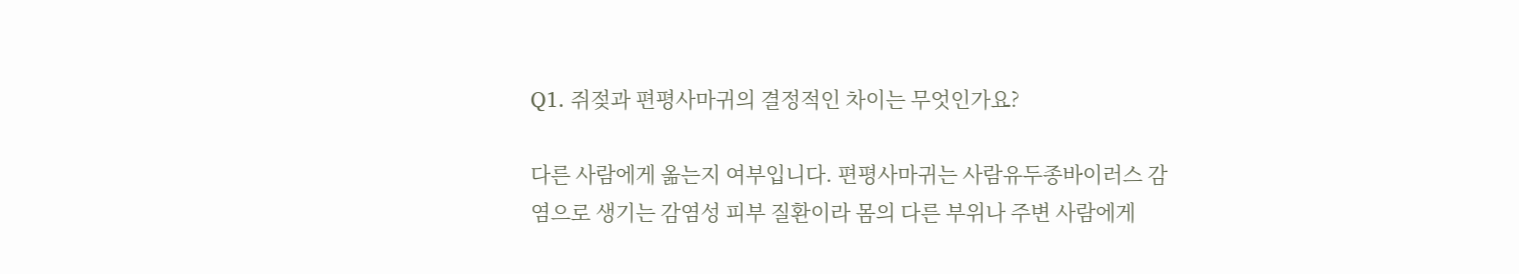Q1. 쥐젖과 편평사마귀의 결정적인 차이는 무엇인가요?

다른 사람에게 옮는지 여부입니다. 편평사마귀는 사람유두종바이러스 감염으로 생기는 감염성 피부 질환이라 몸의 다른 부위나 주변 사람에게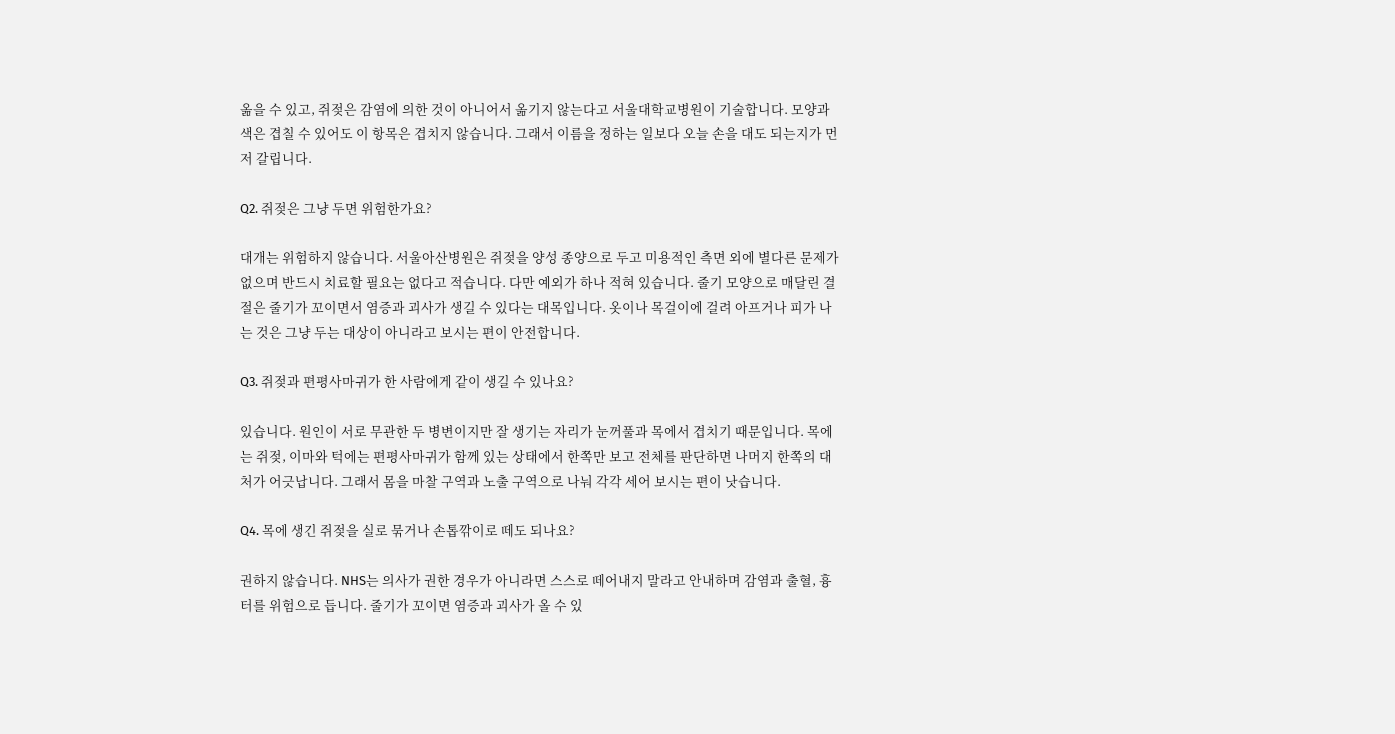옮을 수 있고, 쥐젖은 감염에 의한 것이 아니어서 옮기지 않는다고 서울대학교병원이 기술합니다. 모양과 색은 겹칠 수 있어도 이 항목은 겹치지 않습니다. 그래서 이름을 정하는 일보다 오늘 손을 대도 되는지가 먼저 갈립니다.

Q2. 쥐젖은 그냥 두면 위험한가요?

대개는 위험하지 않습니다. 서울아산병원은 쥐젖을 양성 종양으로 두고 미용적인 측면 외에 별다른 문제가 없으며 반드시 치료할 필요는 없다고 적습니다. 다만 예외가 하나 적혀 있습니다. 줄기 모양으로 매달린 결절은 줄기가 꼬이면서 염증과 괴사가 생길 수 있다는 대목입니다. 옷이나 목걸이에 걸려 아프거나 피가 나는 것은 그냥 두는 대상이 아니라고 보시는 편이 안전합니다.

Q3. 쥐젖과 편평사마귀가 한 사람에게 같이 생길 수 있나요?

있습니다. 원인이 서로 무관한 두 병변이지만 잘 생기는 자리가 눈꺼풀과 목에서 겹치기 때문입니다. 목에는 쥐젖, 이마와 턱에는 편평사마귀가 함께 있는 상태에서 한쪽만 보고 전체를 판단하면 나머지 한쪽의 대처가 어긋납니다. 그래서 몸을 마찰 구역과 노출 구역으로 나눠 각각 세어 보시는 편이 낫습니다.

Q4. 목에 생긴 쥐젖을 실로 묶거나 손톱깎이로 떼도 되나요?

권하지 않습니다. NHS는 의사가 권한 경우가 아니라면 스스로 떼어내지 말라고 안내하며 감염과 출혈, 흉터를 위험으로 듭니다. 줄기가 꼬이면 염증과 괴사가 올 수 있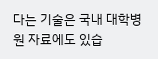다는 기술은 국내 대학병원 자료에도 있습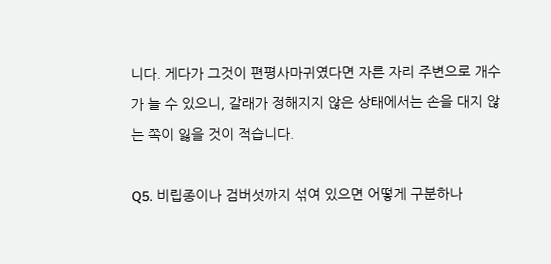니다. 게다가 그것이 편평사마귀였다면 자른 자리 주변으로 개수가 늘 수 있으니, 갈래가 정해지지 않은 상태에서는 손을 대지 않는 쪽이 잃을 것이 적습니다.

Q5. 비립종이나 검버섯까지 섞여 있으면 어떻게 구분하나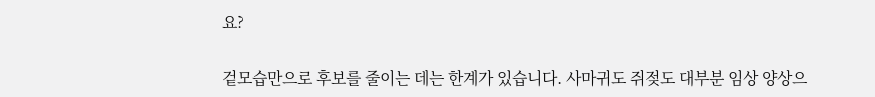요?

겉모습만으로 후보를 줄이는 데는 한계가 있습니다. 사마귀도 쥐젖도 대부분 임상 양상으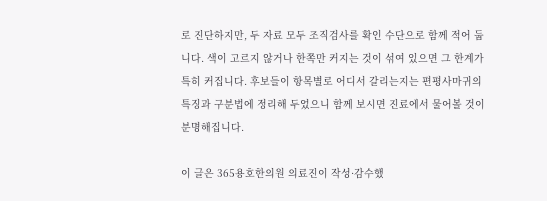로 진단하지만, 두 자료 모두 조직검사를 확인 수단으로 함께 적어 둡니다. 색이 고르지 않거나 한쪽만 커지는 것이 섞여 있으면 그 한계가 특히 커집니다. 후보들이 항목별로 어디서 갈리는지는 편평사마귀의 특징과 구분법에 정리해 두었으니 함께 보시면 진료에서 물어볼 것이 분명해집니다.

이 글은 365용호한의원 의료진이 작성·감수했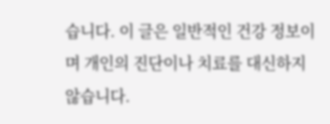습니다. 이 글은 일반적인 건강 정보이며 개인의 진단이나 치료를 대신하지 않습니다.